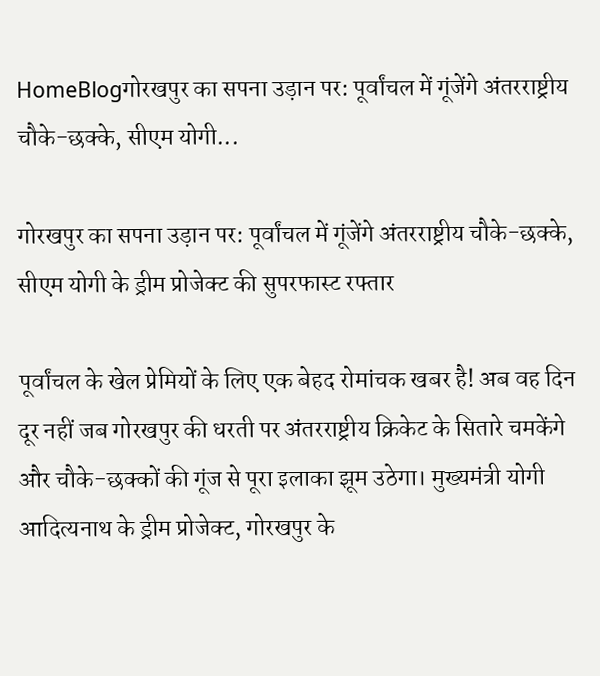HomeBlogगोरखपुर का सपना उड़ान पर: पूर्वांचल में गूंजेंगे अंतरराष्ट्रीय चौके-छक्के, सीएम योगी...

गोरखपुर का सपना उड़ान पर: पूर्वांचल में गूंजेंगे अंतरराष्ट्रीय चौके-छक्के, सीएम योगी के ड्रीम प्रोजेक्ट की सुपरफास्ट रफ्तार

पूर्वांचल के खेल प्रेमियों के लिए एक बेहद रोमांचक खबर है! अब वह दिन दूर नहीं जब गोरखपुर की धरती पर अंतरराष्ट्रीय क्रिकेट के सितारे चमकेंगे और चौके-छक्कों की गूंज से पूरा इलाका झूम उठेगा। मुख्यमंत्री योगी आदित्यनाथ के ड्रीम प्रोजेक्ट, गोरखपुर के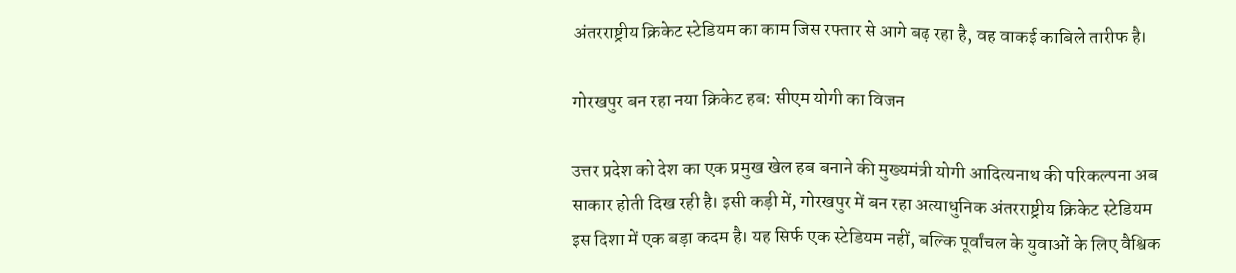अंतरराष्ट्रीय क्रिकेट स्टेडियम का काम जिस रफ्तार से आगे बढ़ रहा है, वह वाकई काबिले तारीफ है।

गोरखपुर बन रहा नया क्रिकेट हब: सीएम योगी का विजन

उत्तर प्रदेश को देश का एक प्रमुख खेल हब बनाने की मुख्यमंत्री योगी आदित्यनाथ की परिकल्पना अब साकार होती दिख रही है। इसी कड़ी में, गोरखपुर में बन रहा अत्याधुनिक अंतरराष्ट्रीय क्रिकेट स्टेडियम इस दिशा में एक बड़ा कदम है। यह सिर्फ एक स्टेडियम नहीं, बल्कि पूर्वांचल के युवाओं के लिए वैश्विक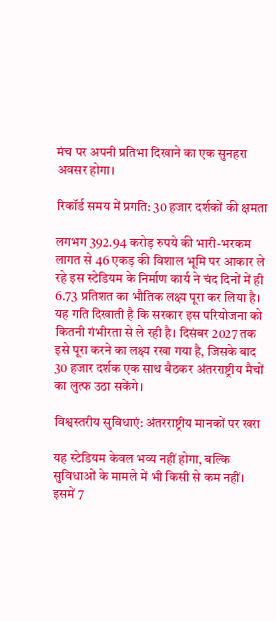मंच पर अपनी प्रतिभा दिखाने का एक सुनहरा अवसर होगा।

रिकॉर्ड समय में प्रगति: 30 हजार दर्शकों की क्षमता

लगभग 392.94 करोड़ रुपये की भारी-भरकम लागत से 46 एकड़ की विशाल भूमि पर आकार ले रहे इस स्टेडियम के निर्माण कार्य ने चंद दिनों में ही 6.73 प्रतिशत का भौतिक लक्ष्य पूरा कर लिया है। यह गति दिखाती है कि सरकार इस परियोजना को कितनी गंभीरता से ले रही है। दिसंबर 2027 तक इसे पूरा करने का लक्ष्य रखा गया है, जिसके बाद 30 हजार दर्शक एक साथ बैठकर अंतरराष्ट्रीय मैचों का लुत्फ उठा सकेंगे।

विश्वस्तरीय सुविधाएं: अंतरराष्ट्रीय मानकों पर खरा

यह स्टेडियम केवल भव्य नहीं होगा, बल्कि सुविधाओं के मामले में भी किसी से कम नहीं। इसमें 7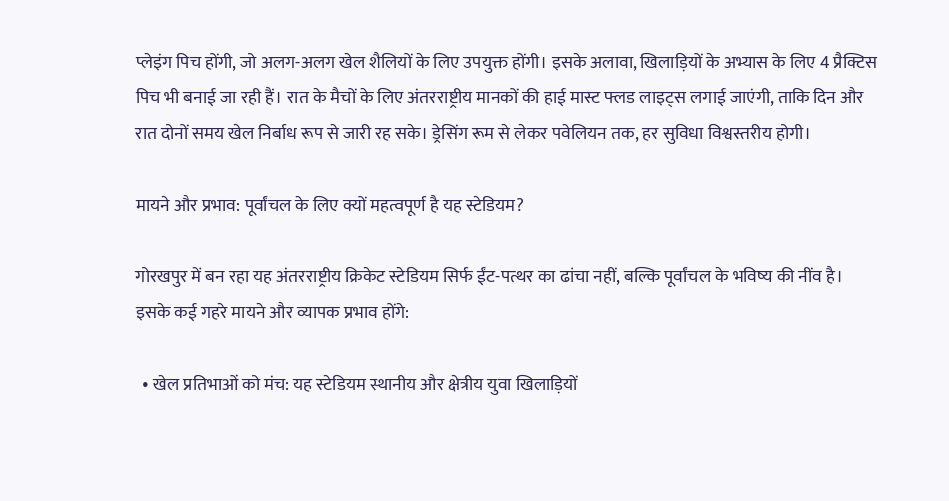प्लेइंग पिच होंगी, जो अलग-अलग खेल शैलियों के लिए उपयुक्त होंगी। इसके अलावा, खिलाड़ियों के अभ्यास के लिए 4 प्रैक्टिस पिच भी बनाई जा रही हैं। रात के मैचों के लिए अंतरराष्ट्रीय मानकों की हाई मास्ट फ्लड लाइट्स लगाई जाएंगी, ताकि दिन और रात दोनों समय खेल निर्बाध रूप से जारी रह सके। ड्रेसिंग रूम से लेकर पवेलियन तक, हर सुविधा विश्वस्तरीय होगी।

मायने और प्रभाव: पूर्वांचल के लिए क्यों महत्वपूर्ण है यह स्टेडियम?

गोरखपुर में बन रहा यह अंतरराष्ट्रीय क्रिकेट स्टेडियम सिर्फ ईंट-पत्थर का ढांचा नहीं, बल्कि पूर्वांचल के भविष्य की नींव है। इसके कई गहरे मायने और व्यापक प्रभाव होंगे:

  • खेल प्रतिभाओं को मंच: यह स्टेडियम स्थानीय और क्षेत्रीय युवा खिलाड़ियों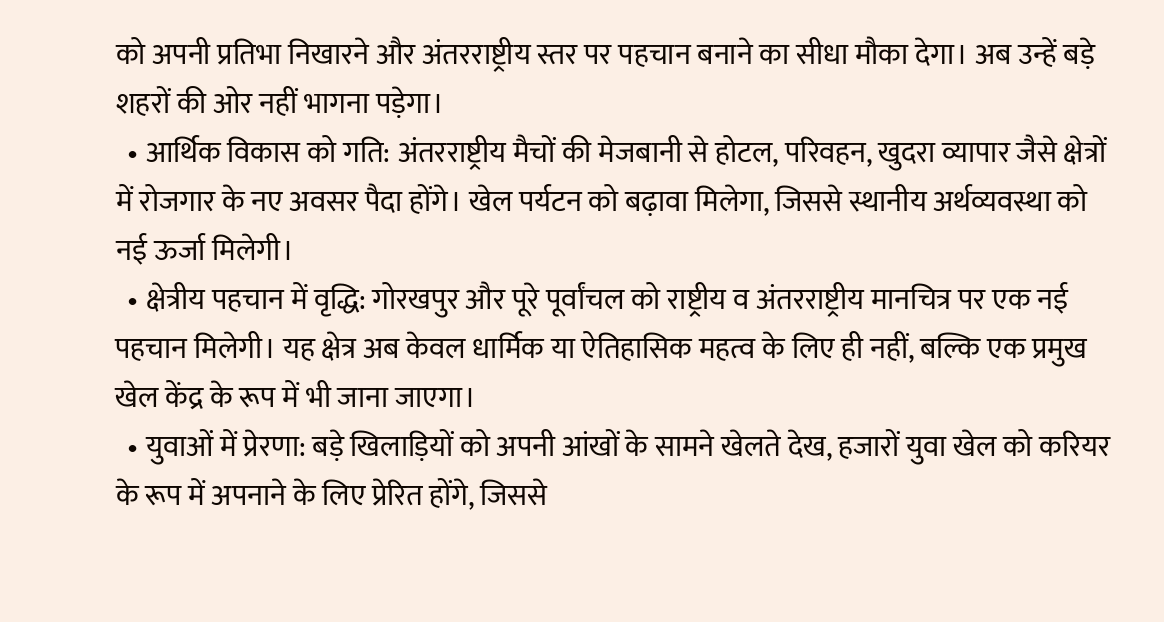को अपनी प्रतिभा निखारने और अंतरराष्ट्रीय स्तर पर पहचान बनाने का सीधा मौका देगा। अब उन्हें बड़े शहरों की ओर नहीं भागना पड़ेगा।
  • आर्थिक विकास को गति: अंतरराष्ट्रीय मैचों की मेजबानी से होटल, परिवहन, खुदरा व्यापार जैसे क्षेत्रों में रोजगार के नए अवसर पैदा होंगे। खेल पर्यटन को बढ़ावा मिलेगा, जिससे स्थानीय अर्थव्यवस्था को नई ऊर्जा मिलेगी।
  • क्षेत्रीय पहचान में वृद्धि: गोरखपुर और पूरे पूर्वांचल को राष्ट्रीय व अंतरराष्ट्रीय मानचित्र पर एक नई पहचान मिलेगी। यह क्षेत्र अब केवल धार्मिक या ऐतिहासिक महत्व के लिए ही नहीं, बल्कि एक प्रमुख खेल केंद्र के रूप में भी जाना जाएगा।
  • युवाओं में प्रेरणा: बड़े खिलाड़ियों को अपनी आंखों के सामने खेलते देख, हजारों युवा खेल को करियर के रूप में अपनाने के लिए प्रेरित होंगे, जिससे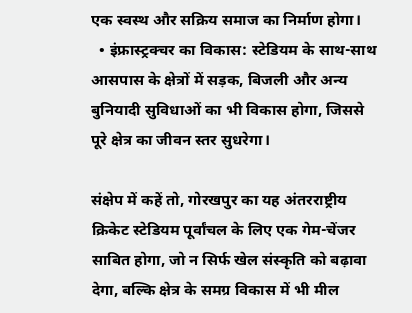एक स्वस्थ और सक्रिय समाज का निर्माण होगा।
  • इंफ्रास्ट्रक्चर का विकास: स्टेडियम के साथ-साथ आसपास के क्षेत्रों में सड़क, बिजली और अन्य बुनियादी सुविधाओं का भी विकास होगा, जिससे पूरे क्षेत्र का जीवन स्तर सुधरेगा।

संक्षेप में कहें तो, गोरखपुर का यह अंतरराष्ट्रीय क्रिकेट स्टेडियम पूर्वांचल के लिए एक गेम-चेंजर साबित होगा, जो न सिर्फ खेल संस्कृति को बढ़ावा देगा, बल्कि क्षेत्र के समग्र विकास में भी मील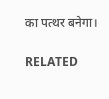का पत्थर बनेगा।

RELATED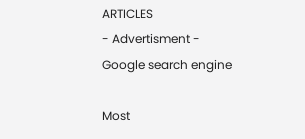ARTICLES
- Advertisment -
Google search engine

Most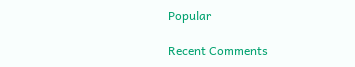Popular

Recent Comments